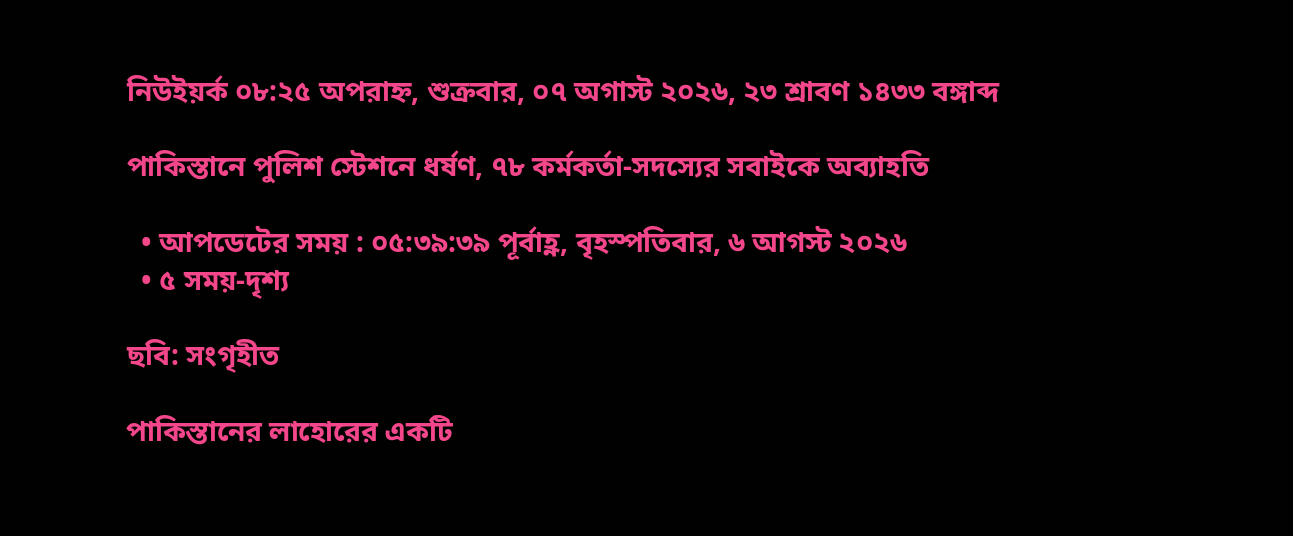নিউইয়র্ক ০৮:২৫ অপরাহ্ন, শুক্রবার, ০৭ অগাস্ট ২০২৬, ২৩ শ্রাবণ ১৪৩৩ বঙ্গাব্দ

পাকিস্তানে পুলিশ স্টেশনে ধর্ষণ, ৭৮ কর্মকর্তা-সদস্যের সবাইকে অব্যাহতি

  • আপডেটের সময় : ০৫:৩৯:৩৯ পূর্বাহ্ণ, বৃহস্পতিবার, ৬ আগস্ট ২০২৬
  • ৫ সময়-দৃশ্য

ছবি: সংগৃহীত

পাকিস্তানের লাহোরের একটি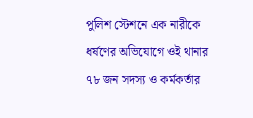পুলিশ স্টেশনে এক নারীকে ধর্ষণের অভিযোগে ওই থানার ৭৮ জন সদস্য ও কর্মকর্তার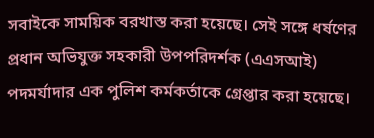সবাইকে সাময়িক বরখাস্ত করা হয়েছে। সেই সঙ্গে ধর্ষণের প্রধান অভিযুক্ত সহকারী উপপরিদর্শক (এএসআই) পদমর্যাদার এক পুলিশ কর্মকর্তাকে গ্রেপ্তার করা হয়েছে।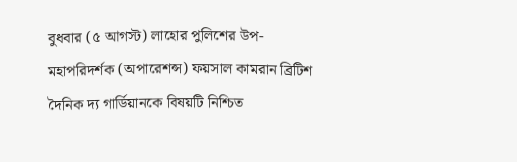বুধবার (৫ আগস্ট) লাহোর পুলিশের উপ-মহাপরিদর্শক (অপারেশন্স) ফয়সাল কামরান ব্রিটিশ দৈনিক দ্য গার্ডিয়ানকে বিষয়টি নিশ্চিত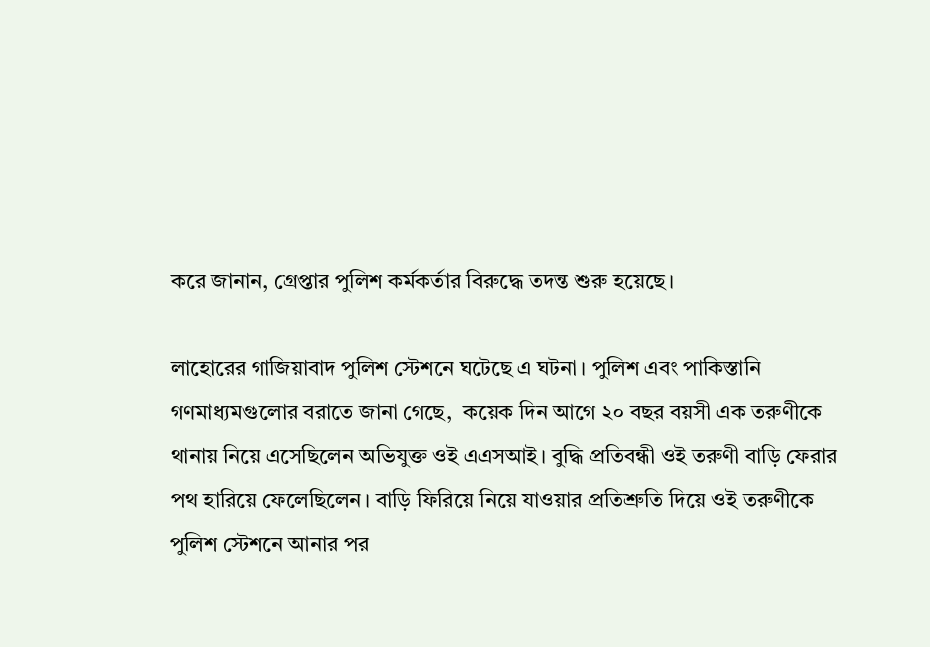করে জানান, গ্রেপ্তার পুলিশ কর্মকর্তার বিরুদ্ধে তদন্ত শুরু হয়েছে।

লাহোরের গাজিয়াবাদ পুলিশ স্টেশনে ঘটেছে এ ঘটনা। পুলিশ এবং পাকিস্তানি গণমাধ্যমগুলোর বরাতে জানা গেছে,  কয়েক দিন আগে ২০ বছর বয়সী এক তরুণীকে থানায় নিয়ে এসেছিলেন অভিযুক্ত ওই এএসআই। বুদ্ধি প্রতিবন্ধী ওই তরুণী বাড়ি ফেরার পথ হারিয়ে ফেলেছিলেন। বাড়ি ফিরিয়ে নিয়ে যাওয়ার প্রতিশ্রুতি দিয়ে ওই তরুণীকে পুলিশ স্টেশনে আনার পর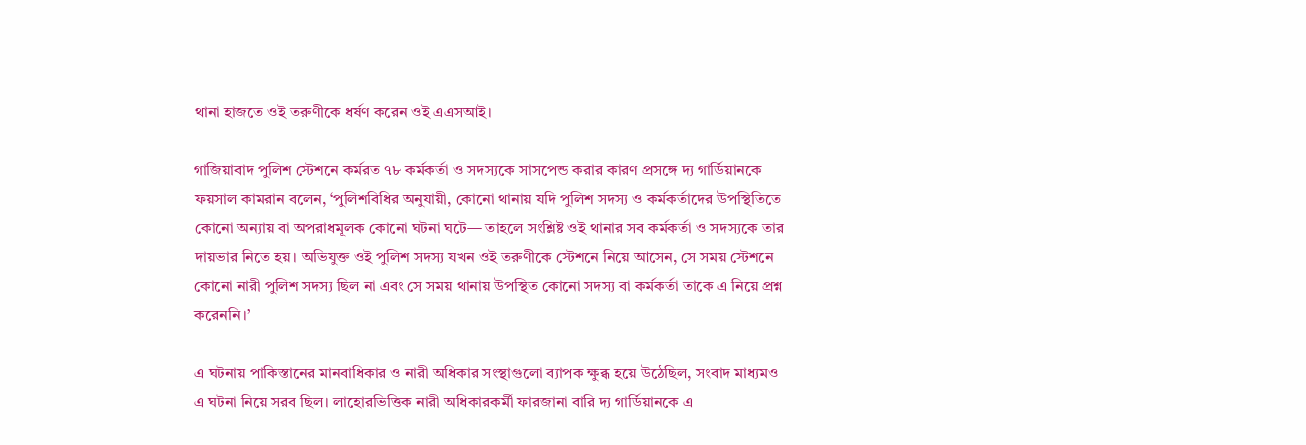থানা হাজতে ওই তরুণীকে ধর্ষণ করেন ওই এএসআই।

গাজিয়াবাদ পুলিশ স্টেশনে কর্মরত ৭৮ কর্মকর্তা ও সদস্যকে সাসপেন্ড করার কারণ প্রসঙ্গে দ্য গার্ডিয়ানকে ফয়সাল কামরান বলেন, ‘পুলিশবিধির অনুযায়ী, কোনো থানায় যদি পুলিশ সদস্য ও কর্মকর্তাদের উপস্থিতিতে কোনো অন্যায় বা অপরাধমূলক কোনো ঘটনা ঘটে— তাহলে সংশ্লিষ্ট ওই থানার সব কর্মকর্তা ও সদস্যকে তার দায়ভার নিতে হয়। অভিযুক্ত ওই পুলিশ সদস্য যখন ওই তরুণীকে স্টেশনে নিয়ে আসেন, সে সময় স্টেশনে কোনো নারী পুলিশ সদস্য ছিল না এবং সে সময় থানায় উপস্থিত কোনো সদস্য বা কর্মকর্তা তাকে এ নিয়ে প্রশ্ন করেননি।’

এ ঘটনায় পাকিস্তানের মানবাধিকার ও নারী অধিকার সংস্থাগুলো ব্যাপক ক্ষুব্ধ হয়ে উঠেছিল, সংবাদ মাধ্যমও এ ঘটনা নিয়ে সরব ছিল। লাহোরভিত্তিক নারী অধিকারকর্মী ফারজানা বারি দ্য গার্ডিয়ানকে এ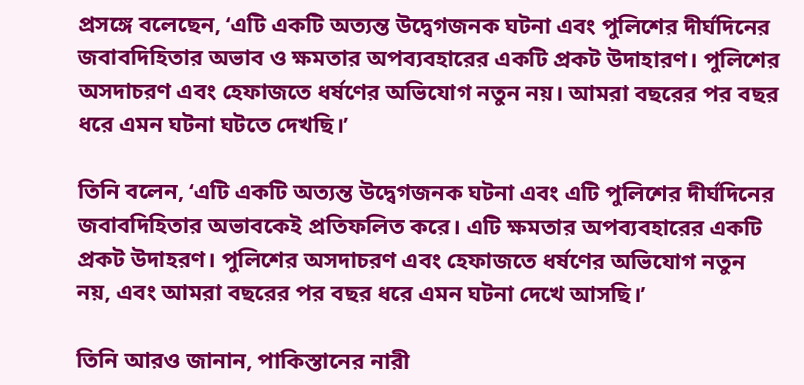প্রসঙ্গে বলেছেন, ‘এটি একটি অত্যন্ত উদ্বেগজনক ঘটনা এবং পুলিশের দীর্ঘদিনের জবাবদিহিতার অভাব ও ক্ষমতার অপব্যবহারের একটি প্রকট উদাহারণ। পুলিশের অসদাচরণ এবং হেফাজতে ধর্ষণের অভিযোগ নতুন নয়। আমরা বছরের পর বছর ধরে এমন ঘটনা ঘটতে দেখছি।’

তিনি বলেন, ‘এটি একটি অত্যন্ত উদ্বেগজনক ঘটনা এবং এটি পুলিশের দীর্ঘদিনের জবাবদিহিতার অভাবকেই প্রতিফলিত করে। এটি ক্ষমতার অপব্যবহারের একটি প্রকট উদাহরণ। পুলিশের অসদাচরণ এবং হেফাজতে ধর্ষণের অভিযোগ নতুন নয়, এবং আমরা বছরের পর বছর ধরে এমন ঘটনা দেখে আসছি।’

তিনি আরও জানান, পাকিস্তানের নারী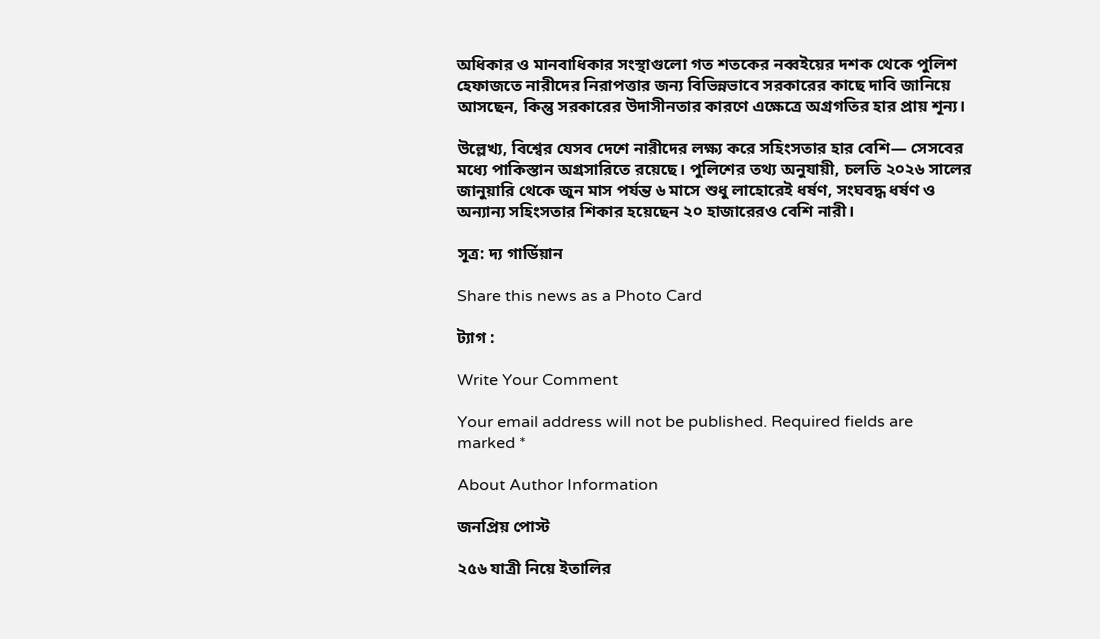অধিকার ও মানবাধিকার সংস্থাগুলো গত শতকের নব্বইয়ের দশক থেকে পুলিশ হেফাজতে নারীদের নিরাপত্তার জন্য বিভিন্নভাবে সরকারের কাছে দাবি জানিয়ে আসছেন, কিন্তু সরকারের উদাসীনতার কারণে এক্ষেত্রে অগ্রগতির হার প্রায় শূন্য।

উল্লেখ্য, বিশ্বের যেসব দেশে নারীদের লক্ষ্য করে সহিংসতার হার বেশি— সেসবের মধ্যে পাকিস্তান অগ্রসারিতে রয়েছে। পুলিশের তথ্য অনুযায়ী, চলতি ২০২৬ সালের জানুয়ারি থেকে জুন মাস পর্যন্ত ৬ মাসে শুধু লাহোরেই ধর্ষণ, সংঘবদ্ধ ধর্ষণ ও অন্যান্য সহিংসতার শিকার হয়েছেন ২০ হাজারেরও বেশি নারী।

সূত্র: দ্য গার্ডিয়ান

Share this news as a Photo Card

ট্যাগ :

Write Your Comment

Your email address will not be published. Required fields are marked *

About Author Information

জনপ্রিয় পোস্ট

২৫৬ যাত্রী নিয়ে ইতালির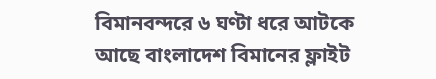বিমানবন্দরে ৬ ঘণ্টা ধরে আটকে আছে বাংলাদেশ বিমানের ফ্লাইট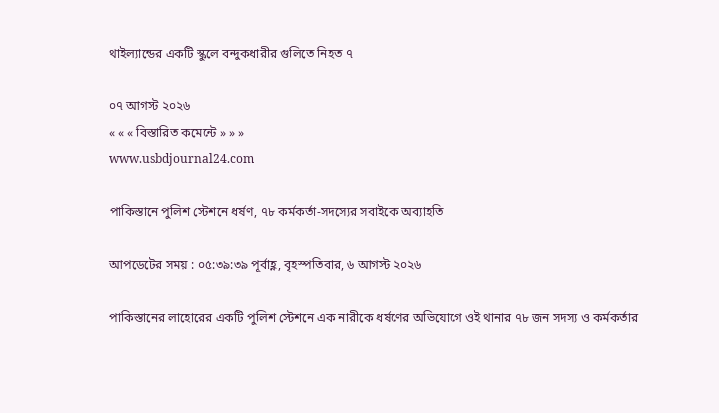থাইল্যান্ডের একটি স্কুলে বন্দুকধারীর গুলিতে নিহত ৭

০৭ আগস্ট ২০২৬
« « « বিস্তারিত কমেন্টে » » »
www.usbdjournal24.com

পাকিস্তানে পুলিশ স্টেশনে ধর্ষণ, ৭৮ কর্মকর্তা-সদস্যের সবাইকে অব্যাহতি

আপডেটের সময় : ০৫:৩৯:৩৯ পূর্বাহ্ণ, বৃহস্পতিবার, ৬ আগস্ট ২০২৬

পাকিস্তানের লাহোরের একটি পুলিশ স্টেশনে এক নারীকে ধর্ষণের অভিযোগে ওই থানার ৭৮ জন সদস্য ও কর্মকর্তার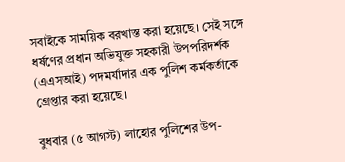সবাইকে সাময়িক বরখাস্ত করা হয়েছে। সেই সঙ্গে ধর্ষণের প্রধান অভিযুক্ত সহকারী উপপরিদর্শক (এএসআই) পদমর্যাদার এক পুলিশ কর্মকর্তাকে গ্রেপ্তার করা হয়েছে।

বুধবার (৫ আগস্ট) লাহোর পুলিশের উপ-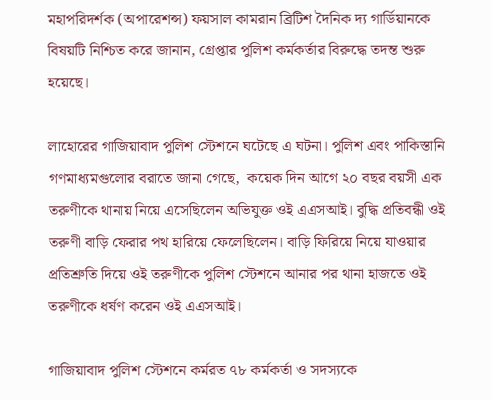মহাপরিদর্শক (অপারেশন্স) ফয়সাল কামরান ব্রিটিশ দৈনিক দ্য গার্ডিয়ানকে বিষয়টি নিশ্চিত করে জানান, গ্রেপ্তার পুলিশ কর্মকর্তার বিরুদ্ধে তদন্ত শুরু হয়েছে।

লাহোরের গাজিয়াবাদ পুলিশ স্টেশনে ঘটেছে এ ঘটনা। পুলিশ এবং পাকিস্তানি গণমাধ্যমগুলোর বরাতে জানা গেছে,  কয়েক দিন আগে ২০ বছর বয়সী এক তরুণীকে থানায় নিয়ে এসেছিলেন অভিযুক্ত ওই এএসআই। বুদ্ধি প্রতিবন্ধী ওই তরুণী বাড়ি ফেরার পথ হারিয়ে ফেলেছিলেন। বাড়ি ফিরিয়ে নিয়ে যাওয়ার প্রতিশ্রুতি দিয়ে ওই তরুণীকে পুলিশ স্টেশনে আনার পর থানা হাজতে ওই তরুণীকে ধর্ষণ করেন ওই এএসআই।

গাজিয়াবাদ পুলিশ স্টেশনে কর্মরত ৭৮ কর্মকর্তা ও সদস্যকে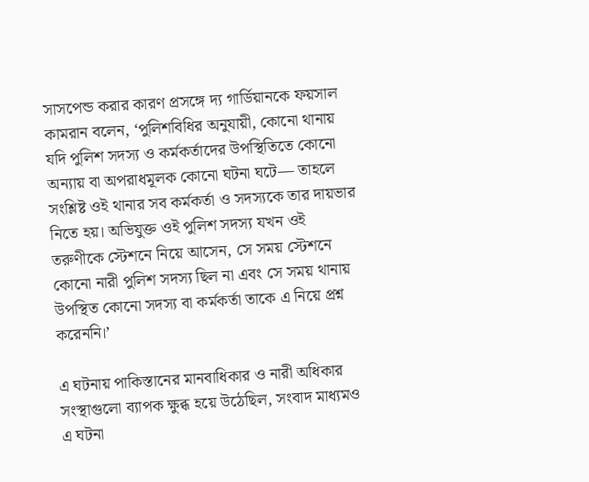সাসপেন্ড করার কারণ প্রসঙ্গে দ্য গার্ডিয়ানকে ফয়সাল কামরান বলেন, ‘পুলিশবিধির অনুযায়ী, কোনো থানায় যদি পুলিশ সদস্য ও কর্মকর্তাদের উপস্থিতিতে কোনো অন্যায় বা অপরাধমূলক কোনো ঘটনা ঘটে— তাহলে সংশ্লিষ্ট ওই থানার সব কর্মকর্তা ও সদস্যকে তার দায়ভার নিতে হয়। অভিযুক্ত ওই পুলিশ সদস্য যখন ওই তরুণীকে স্টেশনে নিয়ে আসেন, সে সময় স্টেশনে কোনো নারী পুলিশ সদস্য ছিল না এবং সে সময় থানায় উপস্থিত কোনো সদস্য বা কর্মকর্তা তাকে এ নিয়ে প্রশ্ন করেননি।’

এ ঘটনায় পাকিস্তানের মানবাধিকার ও নারী অধিকার সংস্থাগুলো ব্যাপক ক্ষুব্ধ হয়ে উঠেছিল, সংবাদ মাধ্যমও এ ঘটনা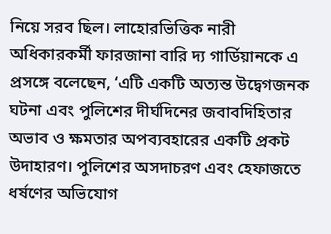নিয়ে সরব ছিল। লাহোরভিত্তিক নারী অধিকারকর্মী ফারজানা বারি দ্য গার্ডিয়ানকে এ প্রসঙ্গে বলেছেন, ‘এটি একটি অত্যন্ত উদ্বেগজনক ঘটনা এবং পুলিশের দীর্ঘদিনের জবাবদিহিতার অভাব ও ক্ষমতার অপব্যবহারের একটি প্রকট উদাহারণ। পুলিশের অসদাচরণ এবং হেফাজতে ধর্ষণের অভিযোগ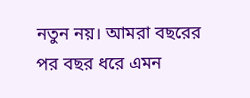নতুন নয়। আমরা বছরের পর বছর ধরে এমন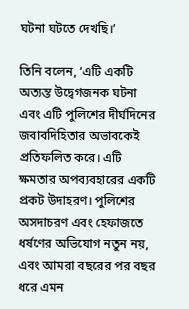ঘটনা ঘটতে দেখছি।’

তিনি বলেন, ‘এটি একটি অত্যন্ত উদ্বেগজনক ঘটনা এবং এটি পুলিশের দীর্ঘদিনের জবাবদিহিতার অভাবকেই প্রতিফলিত করে। এটি ক্ষমতার অপব্যবহারের একটি প্রকট উদাহরণ। পুলিশের অসদাচরণ এবং হেফাজতে ধর্ষণের অভিযোগ নতুন নয়, এবং আমরা বছরের পর বছর ধরে এমন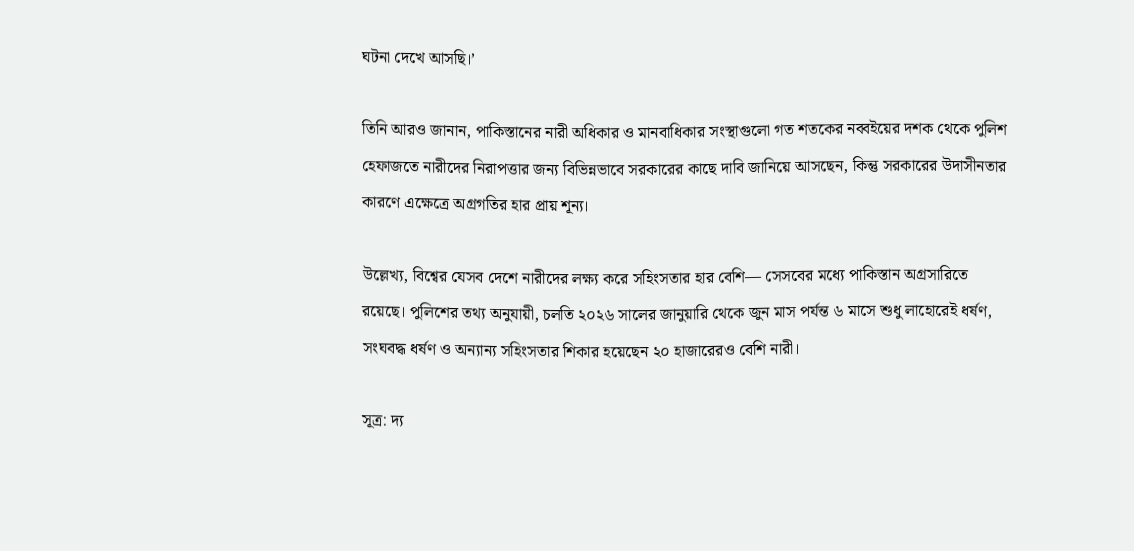ঘটনা দেখে আসছি।’

তিনি আরও জানান, পাকিস্তানের নারী অধিকার ও মানবাধিকার সংস্থাগুলো গত শতকের নব্বইয়ের দশক থেকে পুলিশ হেফাজতে নারীদের নিরাপত্তার জন্য বিভিন্নভাবে সরকারের কাছে দাবি জানিয়ে আসছেন, কিন্তু সরকারের উদাসীনতার কারণে এক্ষেত্রে অগ্রগতির হার প্রায় শূন্য।

উল্লেখ্য, বিশ্বের যেসব দেশে নারীদের লক্ষ্য করে সহিংসতার হার বেশি— সেসবের মধ্যে পাকিস্তান অগ্রসারিতে রয়েছে। পুলিশের তথ্য অনুযায়ী, চলতি ২০২৬ সালের জানুয়ারি থেকে জুন মাস পর্যন্ত ৬ মাসে শুধু লাহোরেই ধর্ষণ, সংঘবদ্ধ ধর্ষণ ও অন্যান্য সহিংসতার শিকার হয়েছেন ২০ হাজারেরও বেশি নারী।

সূত্র: দ্য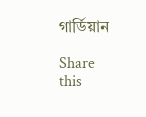গার্ডিয়ান

Share this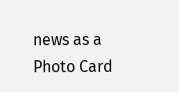news as a Photo Card